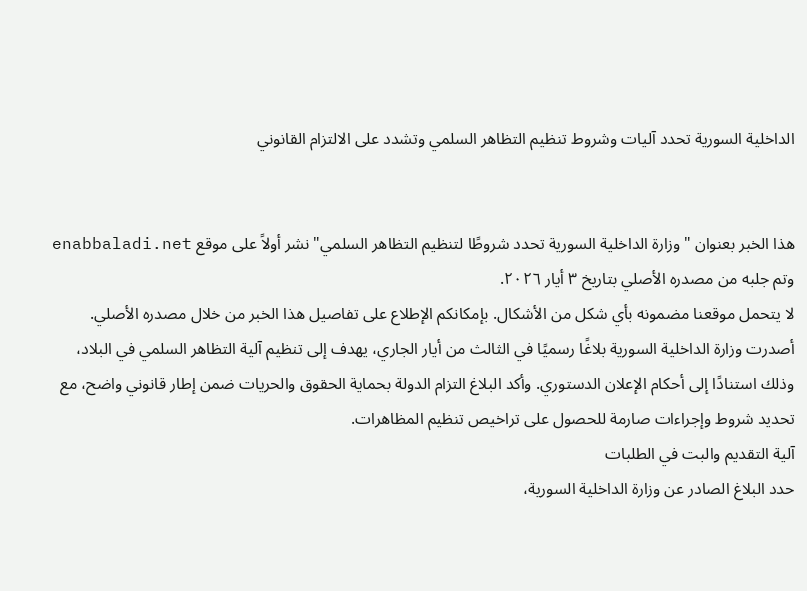الداخلية السورية تحدد آليات وشروط تنظيم التظاهر السلمي وتشدد على الالتزام القانوني


هذا الخبر بعنوان "وزارة الداخلية السورية تحدد شروطًا لتنظيم التظاهر السلمي" نشر أولاً على موقع enabbaladi.net وتم جلبه من مصدره الأصلي بتاريخ ٣ أيار ٢٠٢٦.
لا يتحمل موقعنا مضمونه بأي شكل من الأشكال. بإمكانكم الإطلاع على تفاصيل هذا الخبر من خلال مصدره الأصلي.
أصدرت وزارة الداخلية السورية بلاغًا رسميًا في الثالث من أيار الجاري، يهدف إلى تنظيم آلية التظاهر السلمي في البلاد، وذلك استنادًا إلى أحكام الإعلان الدستوري. وأكد البلاغ التزام الدولة بحماية الحقوق والحريات ضمن إطار قانوني واضح، مع تحديد شروط وإجراءات صارمة للحصول على تراخيص تنظيم المظاهرات.
آلية التقديم والبت في الطلبات
حدد البلاغ الصادر عن وزارة الداخلية السورية،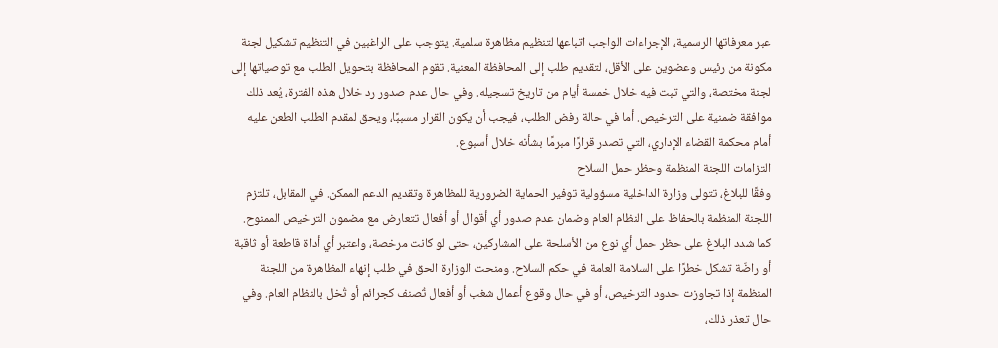عبر معرفاتها الرسمية، الإجراءات الواجب اتباعها لتنظيم مظاهرة سلمية. يتوجب على الراغبين في التنظيم تشكيل لجنة مكونة من رئيس وعضوين على الأقل، لتقديم طلب إلى المحافظة المعنية. تقوم المحافظة بتحويل الطلب مع توصياتها إلى لجنة مختصة، والتي تبت فيه خلال خمسة أيام من تاريخ تسجيله. وفي حال عدم صدور رد خلال هذه الفترة، يُعد ذلك موافقة ضمنية على الترخيص. أما في حالة رفض الطلب، فيجب أن يكون القرار مسببًا، ويحق لمقدم الطلب الطعن عليه أمام محكمة القضاء الإداري، التي تصدر قرارًا مبرمًا بشأنه خلال أسبوع.
التزامات اللجنة المنظمة وحظر حمل السلاح
وفقًا للبلاغ، تتولى وزارة الداخلية مسؤولية توفير الحماية الضرورية للمظاهرة وتقديم الدعم الممكن. في المقابل، تلتزم اللجنة المنظمة بالحفاظ على النظام العام وضمان عدم صدور أي أقوال أو أفعال تتعارض مع مضمون الترخيص الممنوح. كما شدد البلاغ على حظر حمل أي نوع من الأسلحة على المشاركين، حتى لو كانت مرخصة، واعتبر أي أداة قاطعة أو ثاقبة أو راضّة تشكل خطرًا على السلامة العامة في حكم السلاح. ومنحت الوزارة الحق في طلب إنهاء المظاهرة من اللجنة المنظمة إذا تجاوزت حدود الترخيص، أو في حال وقوع أعمال شغب أو أفعال تُصنف كجرائم أو تُخل بالنظام العام. وفي حال تعذر ذلك،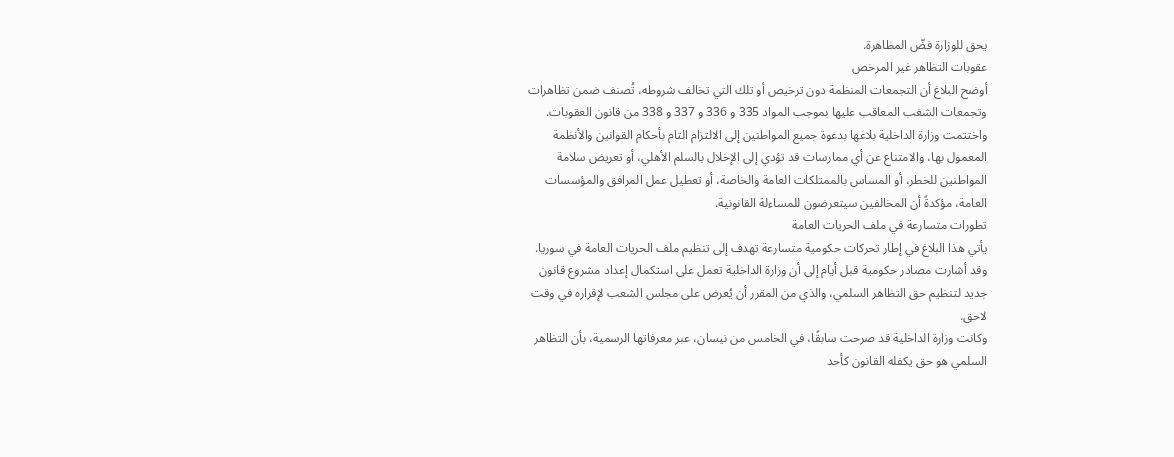يحق للوزارة فضّ المظاهرة.
عقوبات التظاهر غير المرخص
أوضح البلاغ أن التجمعات المنظمة دون ترخيص أو تلك التي تخالف شروطه، تُصنف ضمن تظاهرات وتجمعات الشغب المعاقب عليها بموجب المواد 335 و 336 و 337 و 338 من قانون العقوبات. واختتمت وزارة الداخلية بلاغها بدعوة جميع المواطنين إلى الالتزام التام بأحكام القوانين والأنظمة المعمول بها، والامتناع عن أي ممارسات قد تؤدي إلى الإخلال بالسلم الأهلي، أو تعريض سلامة المواطنين للخطر، أو المساس بالممتلكات العامة والخاصة، أو تعطيل عمل المرافق والمؤسسات العامة، مؤكدةً أن المخالفين سيتعرضون للمساءلة القانونية.
تطورات متسارعة في ملف الحريات العامة
يأتي هذا البلاغ في إطار تحركات حكومية متسارعة تهدف إلى تنظيم ملف الحريات العامة في سوريا. وقد أشارت مصادر حكومية قبل أيام إلى أن وزارة الداخلية تعمل على استكمال إعداد مشروع قانون جديد لتنظيم حق التظاهر السلمي، والذي من المقرر أن يُعرض على مجلس الشعب لإقراره في وقت لاحق.
وكانت وزارة الداخلية قد صرحت سابقًا، في الخامس من نيسان، عبر معرفاتها الرسمية، بأن التظاهر السلمي هو حق يكفله القانون كأحد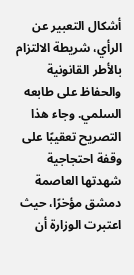أشكال التعبير عن الرأي، شريطة الالتزام بالأطر القانونية والحفاظ على طابعه السلمي. وجاء هذا التصريح تعقيبًا على وقفة احتجاجية شهدتها العاصمة دمشق مؤخرًا، حيث اعتبرت الوزارة أن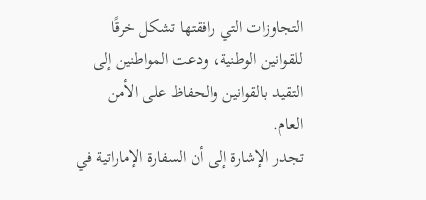التجاوزات التي رافقتها تشكل خرقًا للقوانين الوطنية، ودعت المواطنين إلى التقيد بالقوانين والحفاظ على الأمن العام.
تجدر الإشارة إلى أن السفارة الإماراتية في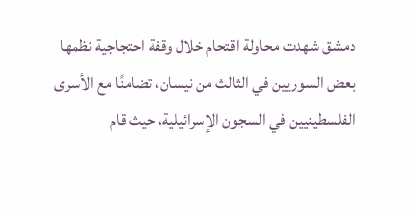دمشق شهدت محاولة اقتحام خلال وقفة احتجاجية نظمها بعض السوريين في الثالث من نيسان، تضامنًا مع الأسرى الفلسطينيين في السجون الإسرائيلية، حيث قام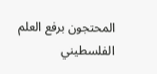المحتجون برفع العلم الفلسطيني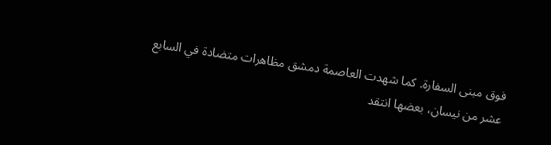فوق مبنى السفارة. كما شهدت العاصمة دمشق مظاهرات متضادة في السابع عشر من نيسان، بعضها انتقد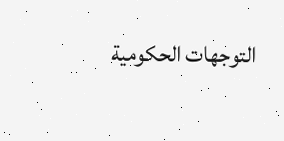التوجهات الحكومية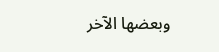وبعضها الآخر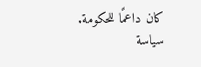كان داعمًا للحكومة.
سياسة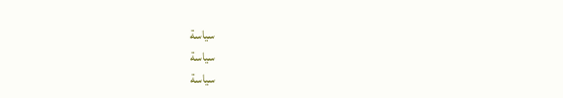سياسة
سياسة
سياسة